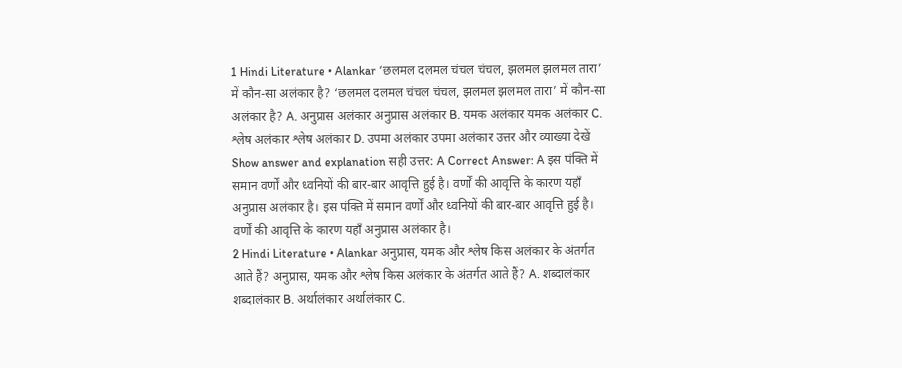1 Hindi Literature • Alankar ‘छलमल दलमल चंचल चंचल, झलमल झलमल तारा’ में कौन-सा अलंकार है? ‘छलमल दलमल चंचल चंचल, झलमल झलमल तारा’ में कौन-सा अलंकार है? A. अनुप्रास अलंकार अनुप्रास अलंकार B. यमक अलंकार यमक अलंकार C. श्लेष अलंकार श्लेष अलंकार D. उपमा अलंकार उपमा अलंकार उत्तर और व्याख्या देखें Show answer and explanation सही उत्तर: A Correct Answer: A इस पंक्ति में समान वर्णों और ध्वनियों की बार-बार आवृत्ति हुई है। वर्णों की आवृत्ति के कारण यहाँ अनुप्रास अलंकार है। इस पंक्ति में समान वर्णों और ध्वनियों की बार-बार आवृत्ति हुई है। वर्णों की आवृत्ति के कारण यहाँ अनुप्रास अलंकार है।
2 Hindi Literature • Alankar अनुप्रास, यमक और श्लेष किस अलंकार के अंतर्गत आते हैं? अनुप्रास, यमक और श्लेष किस अलंकार के अंतर्गत आते हैं? A. शब्दालंकार शब्दालंकार B. अर्थालंकार अर्थालंकार C.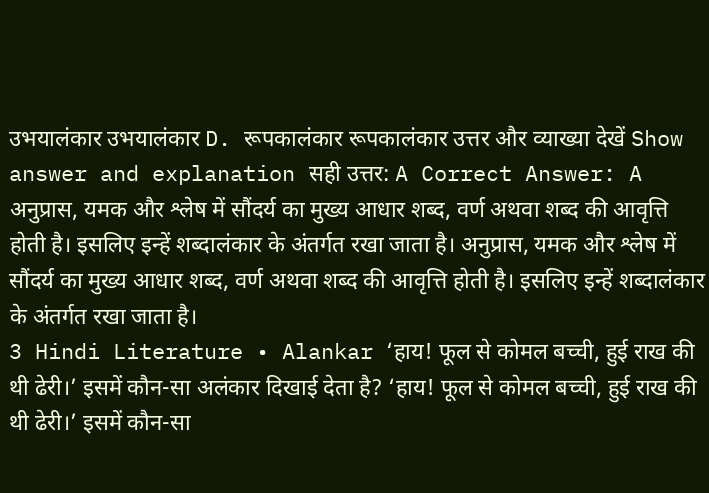उभयालंकार उभयालंकार D. रूपकालंकार रूपकालंकार उत्तर और व्याख्या देखें Show answer and explanation सही उत्तर: A Correct Answer: A अनुप्रास, यमक और श्लेष में सौंदर्य का मुख्य आधार शब्द, वर्ण अथवा शब्द की आवृत्ति होती है। इसलिए इन्हें शब्दालंकार के अंतर्गत रखा जाता है। अनुप्रास, यमक और श्लेष में सौंदर्य का मुख्य आधार शब्द, वर्ण अथवा शब्द की आवृत्ति होती है। इसलिए इन्हें शब्दालंकार के अंतर्गत रखा जाता है।
3 Hindi Literature • Alankar ‘हाय! फूल से कोमल बच्ची, हुई राख की थी ढेरी।’ इसमें कौन-सा अलंकार दिखाई देता है? ‘हाय! फूल से कोमल बच्ची, हुई राख की थी ढेरी।’ इसमें कौन-सा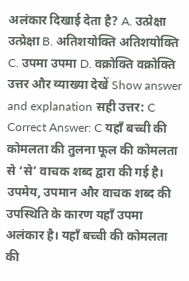अलंकार दिखाई देता है? A. उत्प्रेक्षा उत्प्रेक्षा B. अतिशयोक्ति अतिशयोक्ति C. उपमा उपमा D. वक्रोक्ति वक्रोक्ति उत्तर और व्याख्या देखें Show answer and explanation सही उत्तर: C Correct Answer: C यहाँ बच्ची की कोमलता की तुलना फूल की कोमलता से ‘से’ वाचक शब्द द्वारा की गई है। उपमेय, उपमान और वाचक शब्द की उपस्थिति के कारण यहाँ उपमा अलंकार है। यहाँ बच्ची की कोमलता की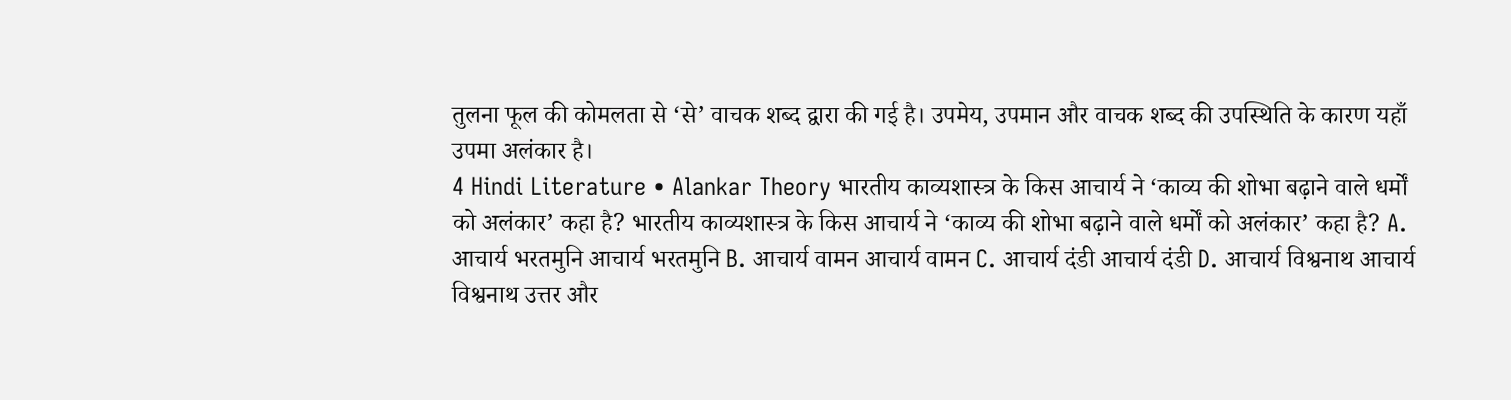तुलना फूल की कोमलता से ‘से’ वाचक शब्द द्वारा की गई है। उपमेय, उपमान और वाचक शब्द की उपस्थिति के कारण यहाँ उपमा अलंकार है।
4 Hindi Literature • Alankar Theory भारतीय काव्यशास्त्र के किस आचार्य ने ‘काव्य की शोभा बढ़ाने वाले धर्मों को अलंकार’ कहा है? भारतीय काव्यशास्त्र के किस आचार्य ने ‘काव्य की शोभा बढ़ाने वाले धर्मों को अलंकार’ कहा है? A. आचार्य भरतमुनि आचार्य भरतमुनि B. आचार्य वामन आचार्य वामन C. आचार्य दंडी आचार्य दंडी D. आचार्य विश्वनाथ आचार्य विश्वनाथ उत्तर और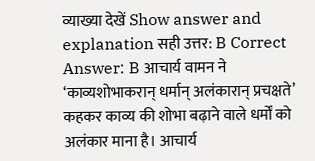व्याख्या देखें Show answer and explanation सही उत्तर: B Correct Answer: B आचार्य वामन ने ‘काव्यशोभाकरान् धर्मान् अलंकारान् प्रचक्षते’ कहकर काव्य की शोभा बढ़ाने वाले धर्मों को अलंकार माना है। आचार्य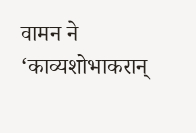वामन ने ‘काव्यशोभाकरान्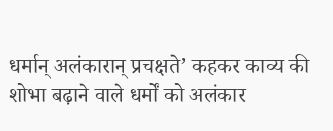धर्मान् अलंकारान् प्रचक्षते’ कहकर काव्य की शोभा बढ़ाने वाले धर्मों को अलंकार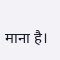माना है।